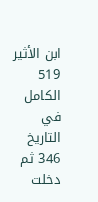ابن الأثير
519
الكامل في التاريخ
346 ثم دخلت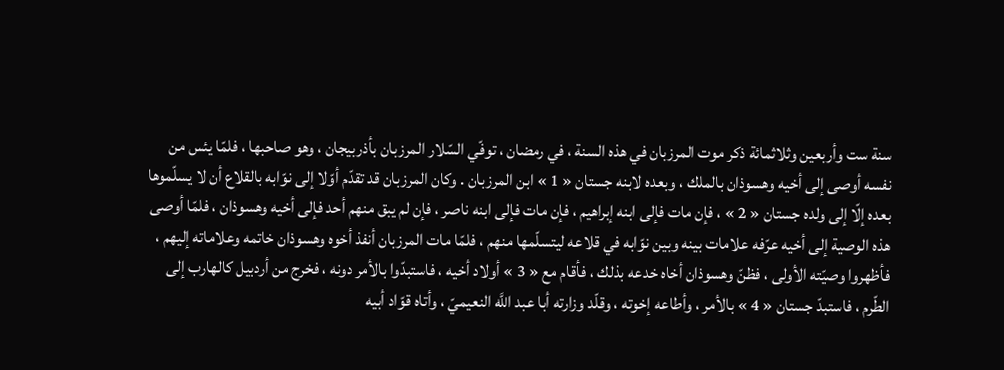سنة ست وأربعين وثلاثمائة ذكر موت المرزبان في هذه السنة ، في رمضان ، توفّي السّلار المرزبان بأذربيجان ، وهو صاحبها ، فلمّا يئس من نفسه أوصى إلى أخيه وهسوذان بالملك ، وبعده لابنه جستان « 1 » ابن المرزبان . وكان المرزبان قد تقدّم أوّلا إلى نوّابه بالقلاع أن لا يسلّموها بعده إلّا إلى ولده جستان « 2 » ، فإن مات فإلى ابنه إبراهيم ، فإن مات فإلى ابنه ناصر ، فإن لم يبق منهم أحد فإلى أخيه وهسوذان ، فلمّا أوصى هذه الوصية إلى أخيه عرّفه علامات بينه وبين نوّابه في قلاعه ليتسلّمها منهم ، فلمّا مات المرزبان أنفذ أخوه وهسوذان خاتمه وعلاماته إليهم ، فأظهروا وصيّته الأولى ، فظنّ وهسوذان أخاه خدعه بذلك ، فأقام مع « 3 » أولاد أخيه ، فاستبدّوا بالأمر دونه ، فخرج من أردبيل كالهارب إلى الطّرم ، فاستبدّ جستان « 4 » بالأمر ، وأطاعه إخوته ، وقلّد وزارته أبا عبد اللَّه النعيميّ ، وأتاه قوّاد أبيه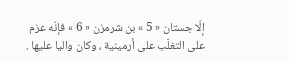إلّا جستان « 5 » بن شرمزن « 6 » فإنّه عزم على التغلّب على أرمينية ، وكان واليا عليها .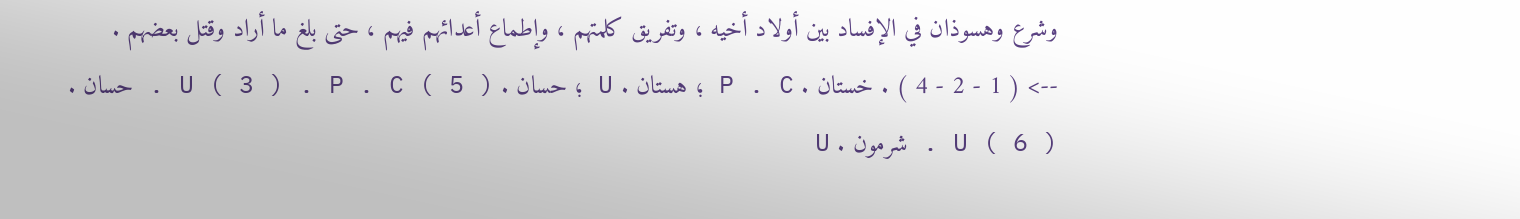وشرع وهسوذان في الإفساد بين أولاد أخيه ، وتفريق كلمتهم ، وإطماع أعدائهم فيهم ، حتى بلغ ما أراد وقتل بعضهم .
--> ( 1 - 2 - 4 ) . خستان . P . C ؛ هستان . U ؛ حسان . U ( 3 ) . P . C ( 5 ) . حسان . U ( 6 ) . شرمون . U